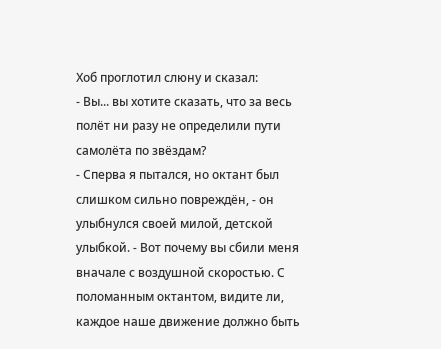Хоб проглотил слюну и сказал:
- Вы... вы хотите сказать, что за весь полёт ни разу не определили пути самолёта по звёздам?
- Сперва я пытался, но октант был слишком сильно повреждён, - он улыбнулся своей милой, детской улыбкой. - Вот почему вы сбили меня вначале с воздушной скоростью. С поломанным октантом, видите ли, каждое наше движение должно быть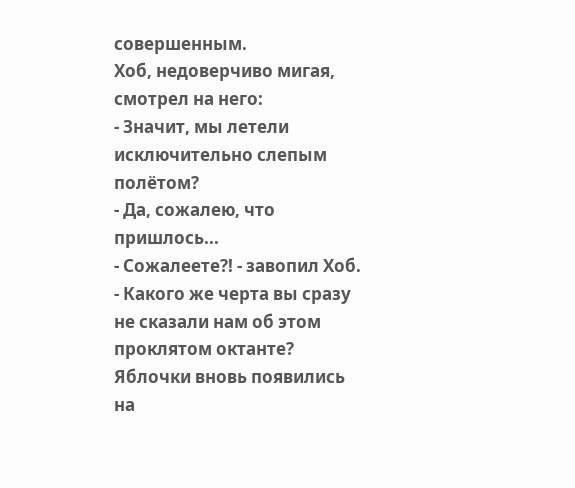совершенным.
Хоб, недоверчиво мигая, смотрел на него:
- Значит, мы летели исключительно слепым полётом?
- Да, сожалею, что пришлось...
- Сожалеете?! - завопил Хоб. - Какого же черта вы сразу не сказали нам об этом проклятом октанте?
Яблочки вновь появились на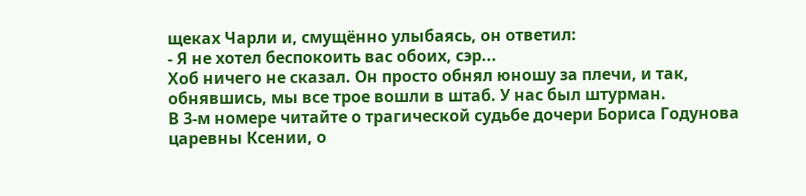щеках Чарли и, смущённо улыбаясь, он ответил:
- Я не хотел беспокоить вас обоих, сэр...
Хоб ничего не сказал. Он просто обнял юношу за плечи, и так, обнявшись, мы все трое вошли в штаб. У нас был штурман.
В 3-м номере читайте о трагической судьбе дочери Бориса Годунова царевны Ксении, о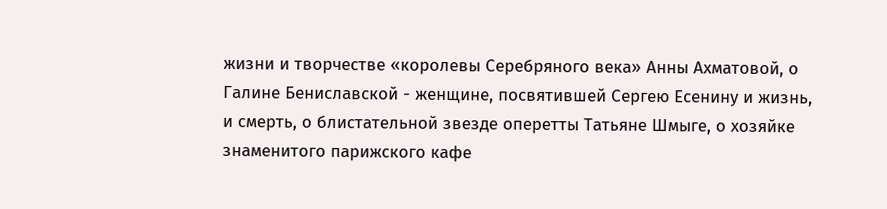жизни и творчестве «королевы Серебряного века» Анны Ахматовой, о Галине Бениславской - женщине, посвятившей Сергею Есенину и жизнь, и смерть, о блистательной звезде оперетты Татьяне Шмыге, о хозяйке знаменитого парижского кафе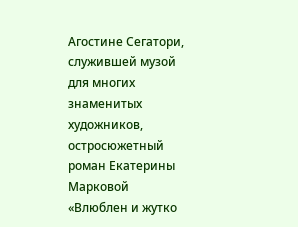Агостине Сегатори, служившей музой для многих знаменитых художников, остросюжетный роман Екатерины Марковой «Влюблен и жутко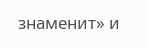знаменит» и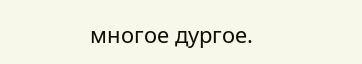многое дургое.